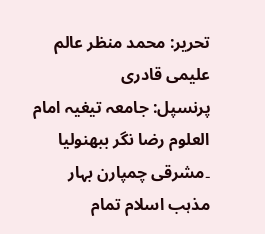تحریر: محمد منظر عالم علیمی قادری
پرنسپل: جامعہ تیغیہ امام العلوم رضا نگر ببھنولیا ۔مشرقی چمپارن بہار
مذہب اسلام تمام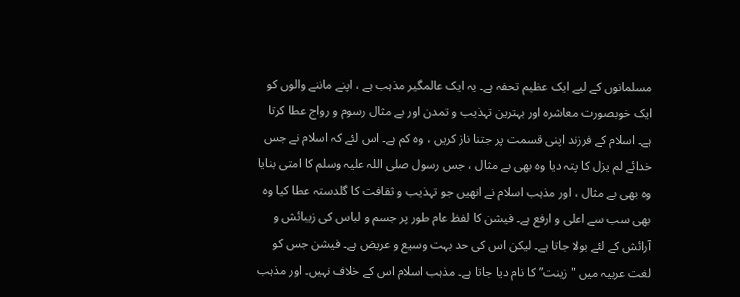مسلمانوں کے لیے ایک عظیم تحفہ ہے۔ یہ ایک عالمگیر مذہب ہے ، اپنے ماننے والوں کو ایک خوبصورت معاشرہ اور بہترین تہذیب و تمدن اور بے مثال رسوم و رواج عطا کرتا ہے۔ اسلام کے فرزند اپنی قسمت پر جتنا ناز کریں ، وہ کم ہے۔ اس لئے کہ اسلام نے جس خدائے لم یزل کا پتہ دیا وہ بھی بے مثال ، جس رسول صلی اللہ علیہ وسلم کا امتی بنایا وہ بھی بے مثال ، اور مذہب اسلام نے انھیں جو تہذیب و ثقافت کا گلدستہ عطا کیا وہ بھی سب سے اعلی و ارفع ہے۔ فیشن کا لفظ عام طور پر جسم و لباس کی زیبائش و آرائش کے لئے بولا جاتا ہے۔ لیکن اس کی حد بہت وسیع و عریض ہے۔ فیشن جس کو لغت عربیہ میں "زینت” کا نام دیا جاتا ہے۔ مذہب اسلام اس کے خلاف نہیں۔ اور مذہب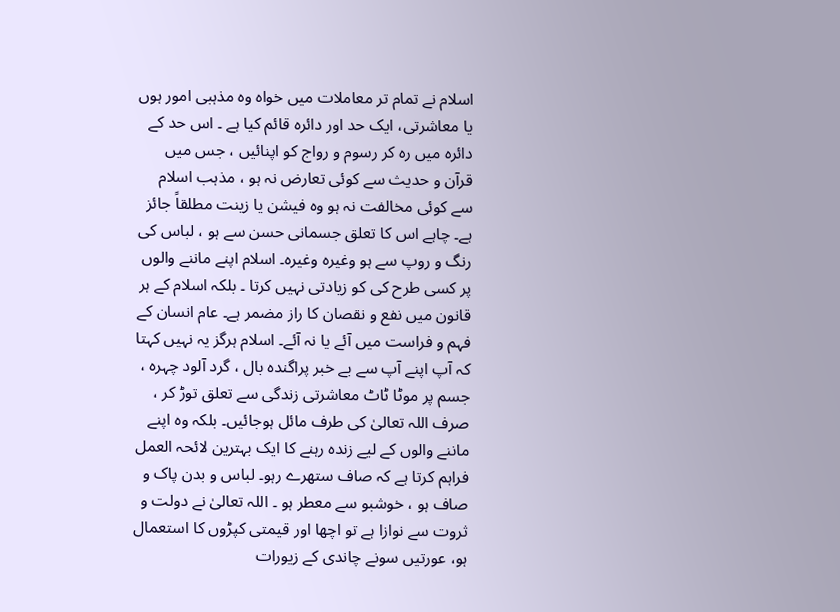اسلام نے تمام تر معاملات میں خواہ وہ مذہبی امور ہوں یا معاشرتی، ایک حد اور دائرہ قائم کیا ہے ۔ اس حد کے دائرہ میں رہ کر رسوم و رواج کو اپنائیں ، جس میں قرآن و حدیث سے کوئی تعارض نہ ہو ، مذہب اسلام سے کوئی مخالفت نہ ہو وہ فیشن یا زینت مطلقاً جائز ہے۔ چاہے اس کا تعلق جسمانی حسن سے ہو ، لباس کی رنگ و روپ سے ہو وغیرہ وغیرہ۔ اسلام اپنے ماننے والوں پر کسی طرح کی کو زیادتی نہیں کرتا ۔ بلکہ اسلام کے ہر قانون میں نفع و نقصان کا راز مضمر ہے۔ عام انسان کے فہم و فراست میں آئے یا نہ آئے۔ اسلام ہرگز یہ نہیں کہتا کہ آپ اپنے آپ سے بے خبر پراگندہ بال ، گرد آلود چہرہ ، جسم پر موٹا ٹاٹ معاشرتی زندگی سے تعلق توڑ کر ، صرف اللہ تعالیٰ کی طرف مائل ہوجائیں۔ بلکہ وہ اپنے ماننے والوں کے لیے زندہ رہنے کا ایک بہترین لائحہ العمل فراہم کرتا ہے کہ صاف ستھرے رہو۔ لباس و بدن پاک و صاف ہو ، خوشبو سے معطر ہو ۔ اللہ تعالیٰ نے دولت و ثروت سے نوازا ہے تو اچھا اور قیمتی کپڑوں کا استعمال ہو، عورتیں سونے چاندی کے زیورات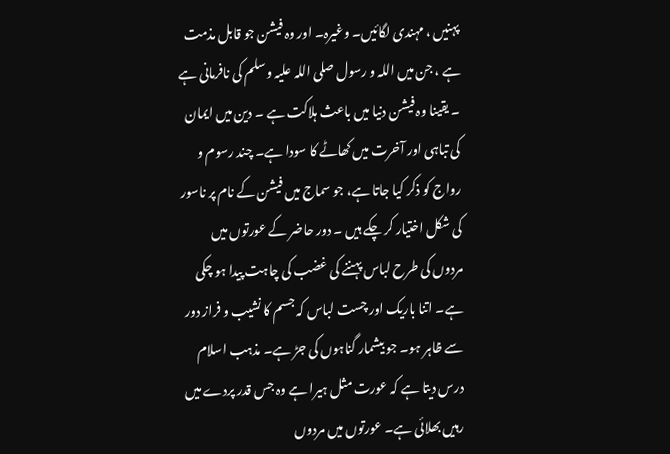پہنیں ، مہندی لگائیں۔ وغیرہ۔ اور وہ فیشن جو قابل مذمت ہے ، جن میں اللہ و رسول صلی اللہ علیہ وسلم کی نافرمانی ہے ۔ یقینا وہ فیشن دنیا میں باعث ہلاکت ہے ۔ دین میں ایمان کی تباہی اور آخرت میں کھاٹے کا سودا ہے۔ چند رسوم و رواج کو ذکر کیا جاتا ہے، جو سماج میں فیشن کے نام پر ناسور کی شکل اختیار کر چکے ہیں ۔ دور حاضر کے عورتوں میں مردوں کی طرح لباس پہننے کی غضب کی چاہت پیدا ہو چکی ہے۔ اتنا باریک اور چست لباس کہ جسم کا نشیب و فراز دور سے ظاہر ہو۔ جو بیشمار گناہوں کی جڑ ہے۔ مذہب اسلام درس دیتا ہے کہ عورت مثل ہیرا ہے وہ جس قدر پردے میں رہیں بھلائی ہے۔ عورتوں میں مردوں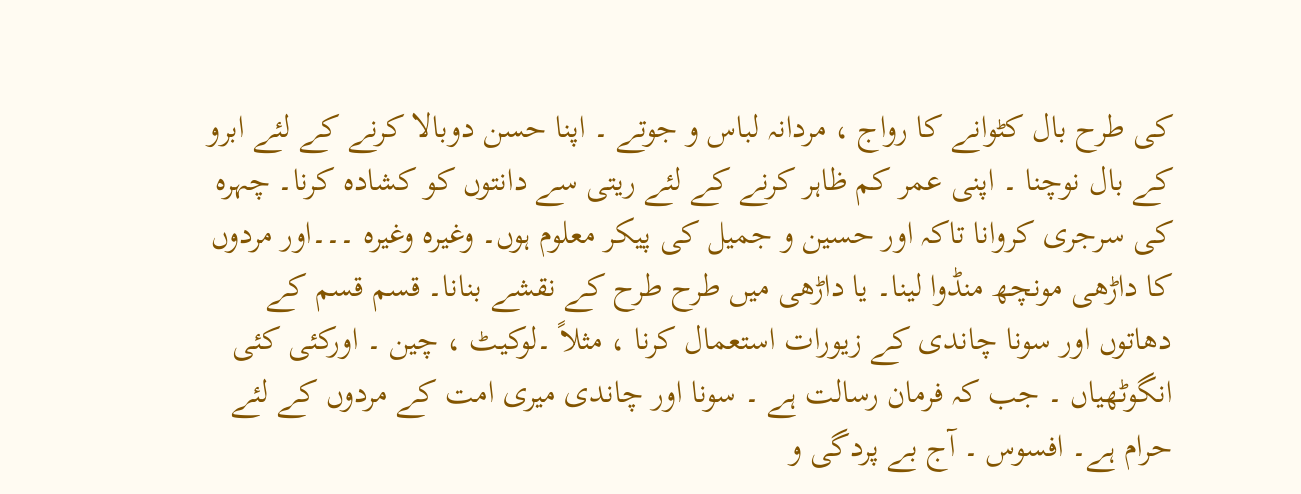کی طرح بال کٹوانے کا رواج ، مردانہ لباس و جوتے ۔ اپنا حسن دوبالا کرنے کے لئے ابرو کے بال نوچنا ۔ اپنی عمر کم ظاہر کرنے کے لئے ریتی سے دانتوں کو کشادہ کرنا۔ چہرہ کی سرجری کروانا تاکہ اور حسین و جمیل کی پیکر معلوم ہوں۔ وغیرہ وغیرہ ۔۔۔اور مردوں کا داڑھی مونچھ منڈوا لینا۔ یا داڑھی میں طرح طرح کے نقشے بنانا۔ قسم قسم کے دھاتوں اور سونا چاندی کے زیورات استعمال کرنا ، مثلاً ۔لوکیٹ ، چین ۔ اورکئی کئی انگوٹھیاں ۔ جب کہ فرمان رسالت ہے ۔ سونا اور چاندی میری امت کے مردوں کے لئے حرام ہے۔ افسوس ۔ آج بے پردگی و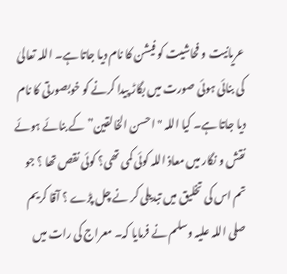عریانیت و فحاشیت کو فیشن کا نام دیا جاتا ہے۔ اللہ تعالیٰ کی بنائی ہوئی صورت میں بگاڑ پیدا کرنے کو خوبصورتی کا نام دیا جاتا ہے۔ کیا اللہ "احسن الخالقین” کے بنائے ہوئے نقش و نگار میں معاذ اللہ کوئی کمی تھی؟ کوئی نقص تھا ؟ جو تم اس کی تخلیق میں تبدیلی کر نے چل پڑے ؟ آقا کریم صلی اللہ علیہ وسلم نے فرمایا کہ۔ معراج کی رات میں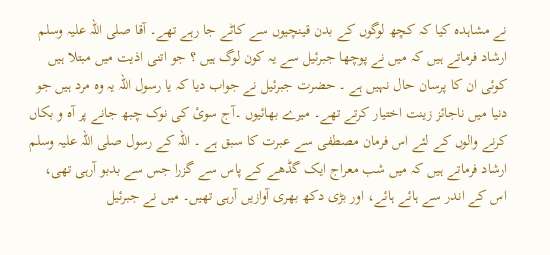نے مشاہدہ کیا کہ کچھ لوگوں کے بدن قینچیوں سے کاٹے جا رہے تھے۔ آقا صلی اللہ علیہ وسلم ارشاد فرماتے ہیں کہ میں نے پوچھا جبرئیل سے یہ کون لوگ ہیں ؟ جو اتنی اذیت میں مبتلا ہیں کوئی ان کا پرسان حال نہیں ہے ۔ حضرت جبرئیل نے جواب دیا کہ یا رسول اللہ یہ وہ مرد ہیں جو دنیا میں ناجائز زینت اختیار کرتے تھے۔ میرے بھائیوں ۔آج سوئ کی نوک چبھ جانے پر آہ و بکاں کرنے والوں کے لئے اس فرمان مصطفی سے عبرت کا سبق ہے ۔ اللہ کے رسول صلی اللہ علیہ وسلم ارشاد فرماتے ہیں کہ میں شب معراج ایک گڈھے کے پاس سے گزرا جس سے بدبو آرہی تھی، اس کے اندر سے ہائے ہائے، اور بڑی دکھ بھری آوازیں آرہی تھیں۔ میں نے جبرئیل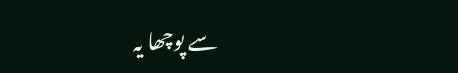سے پوچھا یہ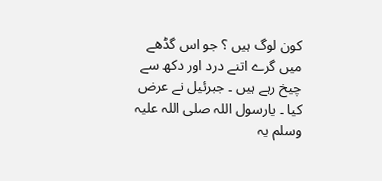کون لوگ ہیں ؟ جو اس گڈھے میں گرے اتنے درد اور دکھ سے چیخ رہے ہیں ۔ جبرئیل نے عرض کیا ۔ یارسول اللہ صلی اللہ علیہ وسلم یہ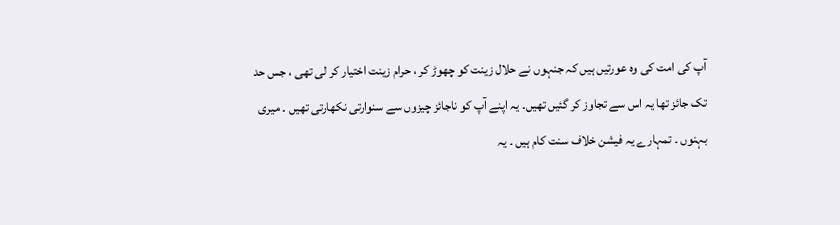آپ کی امت کی وہ عورتیں ہیں کہ جنہوں نے حلال زینت کو چھوڑ کر ، حرام زینت اختیار کر لی تھی ، جس حد تک جائز تھا یہ اس سے تجاوز کر گئیں تھیں۔ یہ اپنے آپ کو ناجائز چیزوں سے سنوارتی نکھارتی تھیں ۔ میری بہنوں ۔ تمہارے یہ فیشن خلاف سنت کام ہیں ۔ یہ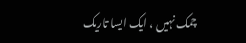چمک نہیں ، ایک ایسا تاریک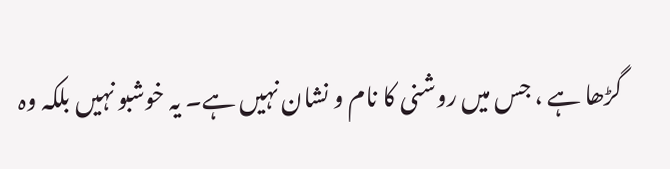گڑھا ہے ، جس میں روشنی کا نام و نشان نہیں ہے۔ یہ خوشبو نہیں بلکہ وہ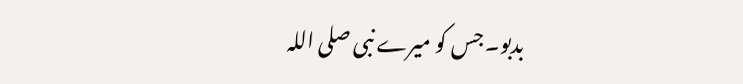بدبو۔ جس کو میرے نبی صلی اللہ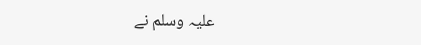علیہ وسلم نے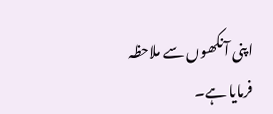اپنی آنکھوں سے ملاحظہ فرمایا ہے۔